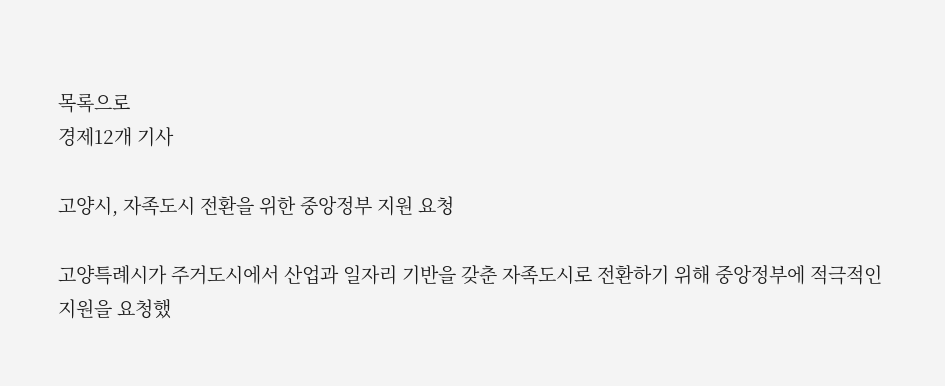목록으로
경제12개 기사

고양시, 자족도시 전환을 위한 중앙정부 지원 요청

고양특례시가 주거도시에서 산업과 일자리 기반을 갖춘 자족도시로 전환하기 위해 중앙정부에 적극적인 지원을 요청했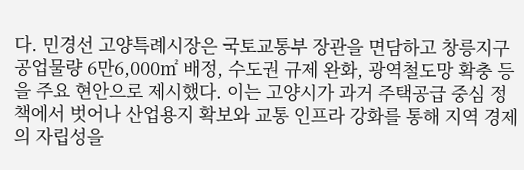다. 민경선 고양특례시장은 국토교통부 장관을 면담하고 창릉지구 공업물량 6만6,000㎡ 배정, 수도권 규제 완화, 광역철도망 확충 등을 주요 현안으로 제시했다. 이는 고양시가 과거 주택공급 중심 정책에서 벗어나 산업용지 확보와 교통 인프라 강화를 통해 지역 경제의 자립성을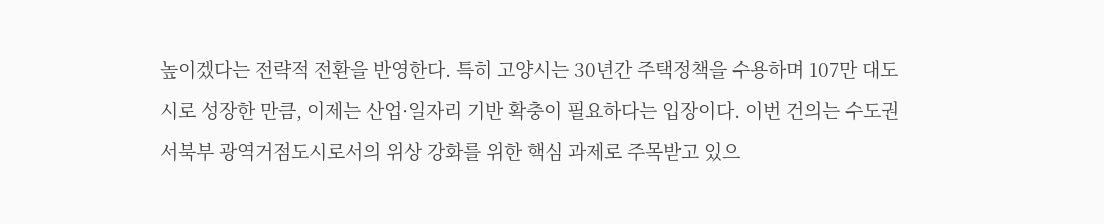높이겠다는 전략적 전환을 반영한다. 특히 고양시는 30년간 주택정책을 수용하며 107만 대도시로 성장한 만큼, 이제는 산업·일자리 기반 확충이 필요하다는 입장이다. 이번 건의는 수도권 서북부 광역거점도시로서의 위상 강화를 위한 핵심 과제로 주목받고 있으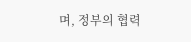며, 정부의 협력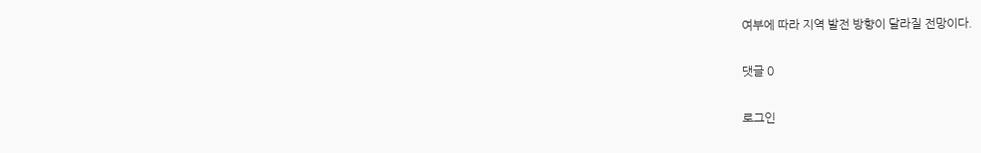여부에 따라 지역 발전 방향이 달라질 전망이다.

댓글 0

로그인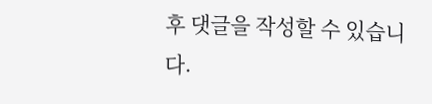후 댓글을 작성할 수 있습니다.